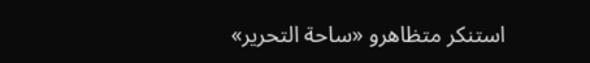استنكر متظاهرو «ساحة التحرير»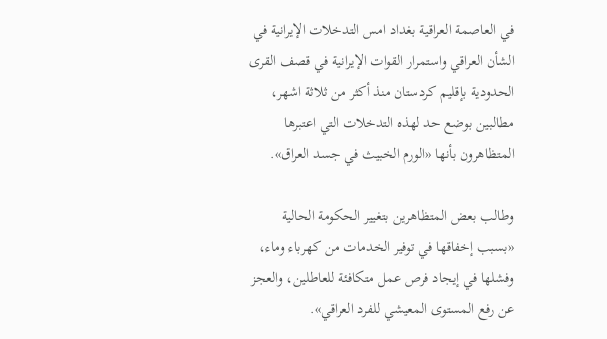في العاصمة العراقية بغداد امس التدخلات الإيرانية في الشأن العراقي واستمرار القوات الإيرانية في قصف القرى الحدودية بإقليم كردستان منذ أكثر من ثلاثة اشهر، مطالبين بوضع حد لهذه التدخلات التي اعتبرها المتظاهرون بأنها «الورم الخبيث في جسد العراق».

وطالب بعض المتظاهرين بتغيير الحكومة الحالية «بسبب إخفاقها في توفير الخدمات من كهرباء وماء، وفشلها في إيجاد فرص عمل متكافئة للعاطلين، والعجز عن رفع المستوى المعيشي للفرد العراقي».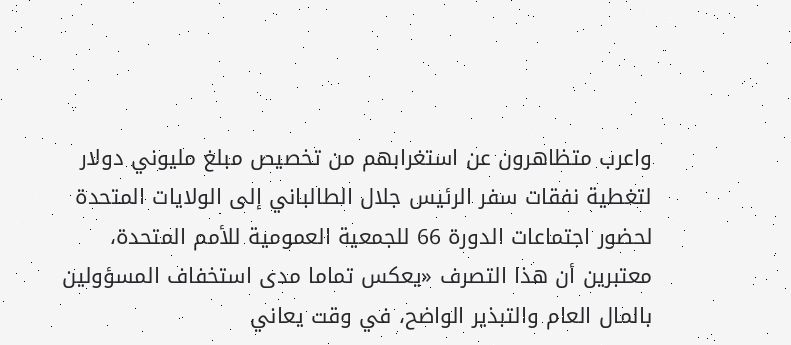واعرب متظاهرون عن استغرابهم من تخصيص مبلغ مليوني دولار لتغطية نفقات سفر الرئيس جلال الطالباني إلى الولايات المتحدة لحضور اجتماعات الدورة 66 للجمعية العمومية للأمم المتحدة، معتبرين أن هذا التصرف «يعكس تماما مدى استخفاف المسؤولين بالمال العام والتبذير الواضح، في وقت يعاني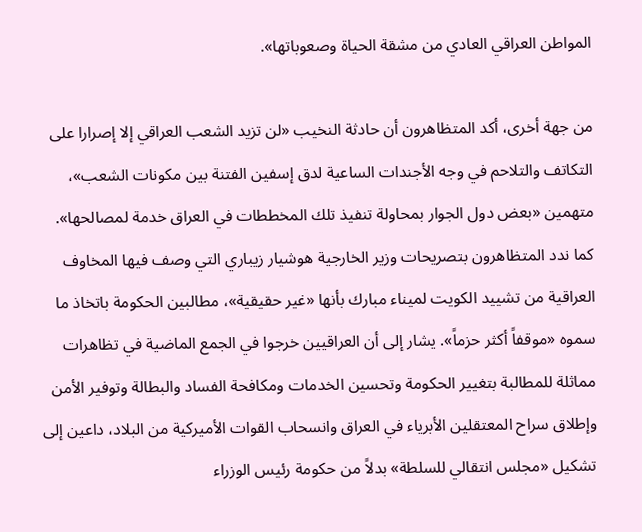المواطن العراقي العادي من مشقة الحياة وصعوباتها».

من جهة أخرى، أكد المتظاهرون أن حادثة النخيب «لن تزيد الشعب العراقي إلا إصرارا على التكاتف والتلاحم في وجه الأجندات الساعية لدق إسفين الفتنة بين مكونات الشعب»، متهمين «بعض دول الجوار بمحاولة تنفيذ تلك المخططات في العراق خدمة لمصالحها». كما ندد المتظاهرون بتصريحات وزير الخارجية هوشيار زيباري التي وصف فيها المخاوف العراقية من تشييد الكويت لميناء مبارك بأنها «غير حقيقية»، مطالبين الحكومة باتخاذ ما سموه «موقفاً أكثر حزماً». يشار إلى أن العراقيين خرجوا في الجمع الماضية في تظاهرات مماثلة للمطالبة بتغيير الحكومة وتحسين الخدمات ومكافحة الفساد والبطالة وتوفير الأمن وإطلاق سراح المعتقلين الأبرياء في العراق وانسحاب القوات الأميركية من البلاد، داعين إلى تشكيل «مجلس انتقالي للسلطة» بدلاً من حكومة رئيس الوزراء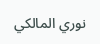نوري المالكي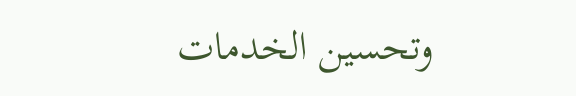وتحسين الخدمات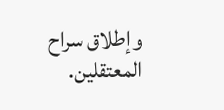وإطلاق سراح المعتقلين.